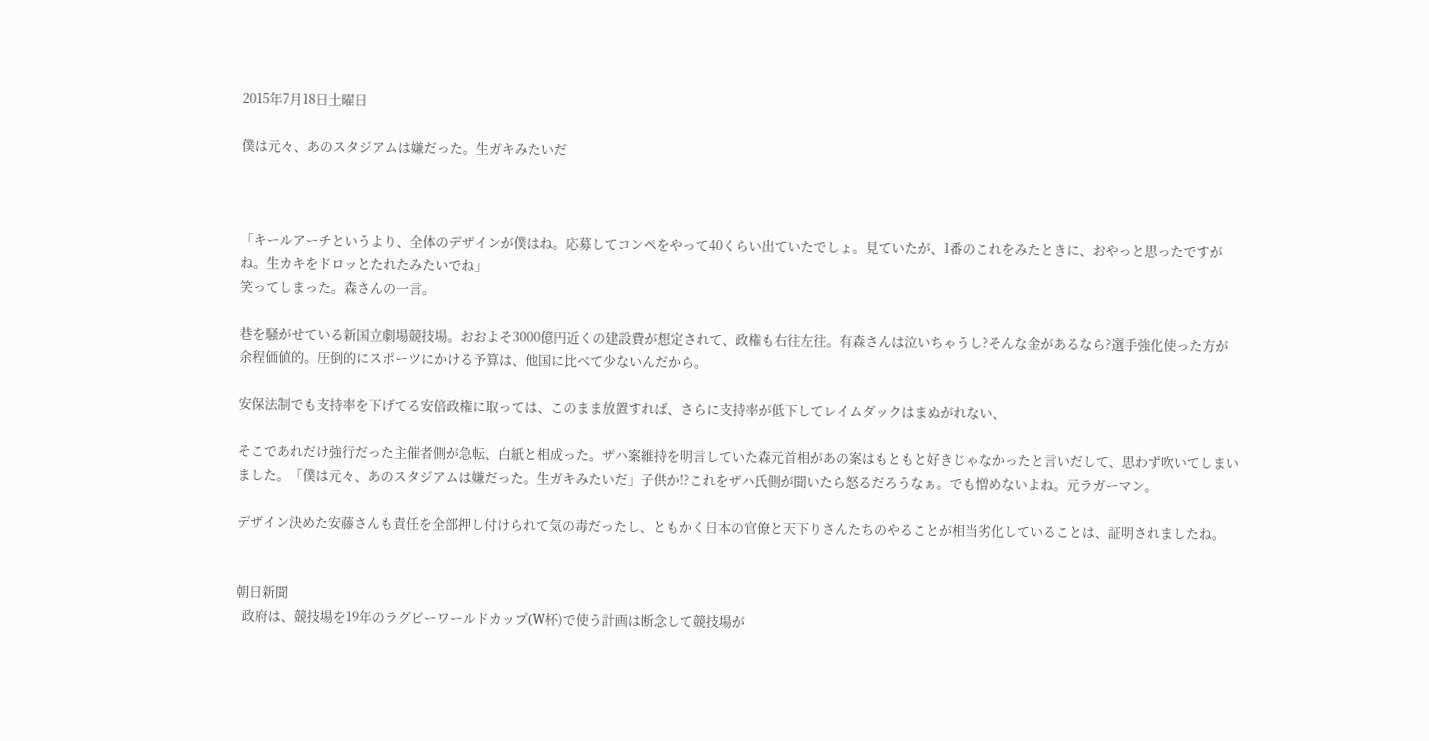2015年7月18日土曜日

僕は元々、あのスタジアムは嫌だった。生ガキみたいだ



「キールアーチというより、全体のデザインが僕はね。応募してコンペをやって40くらい出ていたでしょ。見ていたが、1番のこれをみたときに、おやっと思ったですがね。生カキをドロッとたれたみたいでね」
笑ってしまった。森さんの一言。

巷を騒がせている新国立劇場競技場。おおよそ3000億円近くの建設費が想定されて、政権も右往左往。有森さんは泣いちゃうし?そんな金があるなら?選手強化使った方が余程価値的。圧倒的にスポーツにかける予算は、他国に比べて少ないんだから。

安保法制でも支持率を下げてる安倍政権に取っては、このまま放置すれば、さらに支持率が低下してレイムダックはまぬがれない、

そこであれだけ強行だった主催者側が急転、白紙と相成った。ザハ案維持を明言していた森元首相があの案はもともと好きじゃなかったと言いだして、思わず吹いてしまいました。「僕は元々、あのスタジアムは嫌だった。生ガキみたいだ」子供か!?これをザハ氏側が聞いたら怒るだろうなぁ。でも憎めないよね。元ラガーマン。

デザイン決めた安藤さんも責任を全部押し付けられて気の毒だったし、ともかく日本の官僚と天下りさんたちのやることが相当劣化していることは、証明されましたね。


朝日新聞
  政府は、競技場を19年のラグビーワールドカップ(W杯)で使う計画は断念して競技場が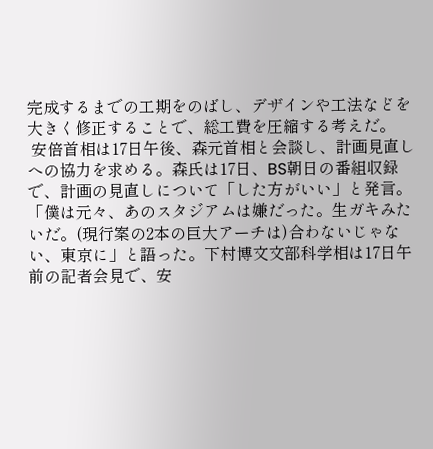完成するまでの工期をのばし、デザインや工法などを大きく修正することで、総工費を圧縮する考えだ。
 安倍首相は17日午後、森元首相と会談し、計画見直しへの協力を求める。森氏は17日、BS朝日の番組収録で、計画の見直しについて「した方がいい」と発言。「僕は元々、あのスタジアムは嫌だった。生ガキみたいだ。(現行案の2本の巨大アーチは)合わないじゃない、東京に」と語った。下村博文文部科学相は17日午前の記者会見で、安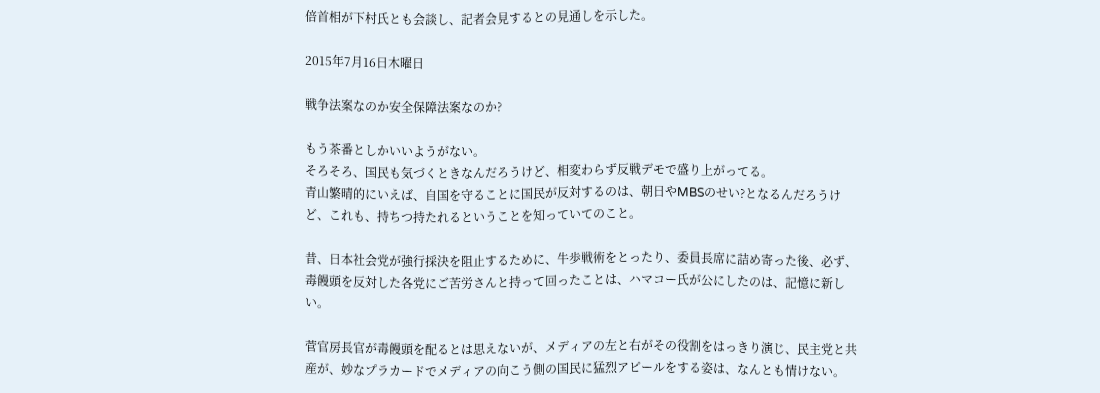倍首相が下村氏とも会談し、記者会見するとの見通しを示した。

2015年7月16日木曜日

戦争法案なのか安全保障法案なのか?

もう茶番としかいいようがない。
そろそろ、国民も気づくときなんだろうけど、相変わらず反戦デモで盛り上がってる。
青山繁晴的にいえば、自国を守ることに国民が反対するのは、朝日やMBSのせい?となるんだろうけど、これも、持ちつ持たれるということを知っていてのこと。

昔、日本社会党が強行採決を阻止するために、牛歩戦術をとったり、委員長席に詰め寄った後、必ず、毒饅頭を反対した各党にご苦労さんと持って回ったことは、ハマコー氏が公にしたのは、記憶に新しい。

菅官房長官が毒饅頭を配るとは思えないが、メディアの左と右がその役割をはっきり演じ、民主党と共産が、妙なプラカードでメディアの向こう側の国民に猛烈アピールをする姿は、なんとも情けない。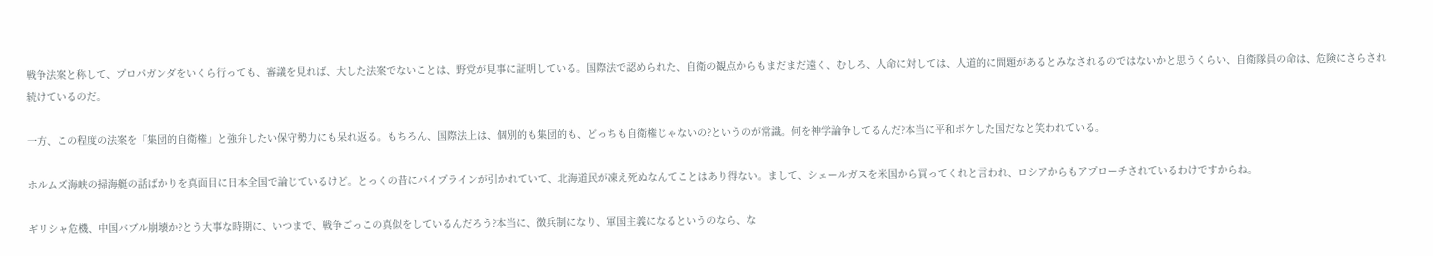戦争法案と称して、プロパガンダをいくら行っても、審議を見れば、大した法案でないことは、野党が見事に証明している。国際法で認められた、自衛の観点からもまだまだ遠く、むしろ、人命に対しては、人道的に問題があるとみなされるのではないかと思うくらい、自衛隊員の命は、危険にさらされ続けているのだ。

一方、この程度の法案を「集団的自衛権」と強弁したい保守勢力にも呆れ返る。もちろん、国際法上は、個別的も集団的も、どっちも自衛権じゃないの?というのが常識。何を神学論争してるんだ?本当に平和ボケした国だなと笑われている。

ホルムズ海峡の掃海艇の話ばかりを真面目に日本全国で論じているけど。とっくの昔にパイプラインが引かれていて、北海道民が凍え死ぬなんてことはあり得ない。まして、シェールガスを米国から買ってくれと言われ、ロシアからもアプローチされているわけですからね。

ギリシャ危機、中国バブル崩壊か?とう大事な時期に、いつまで、戦争ごっこの真似をしているんだろう?本当に、徴兵制になり、軍国主義になるというのなら、な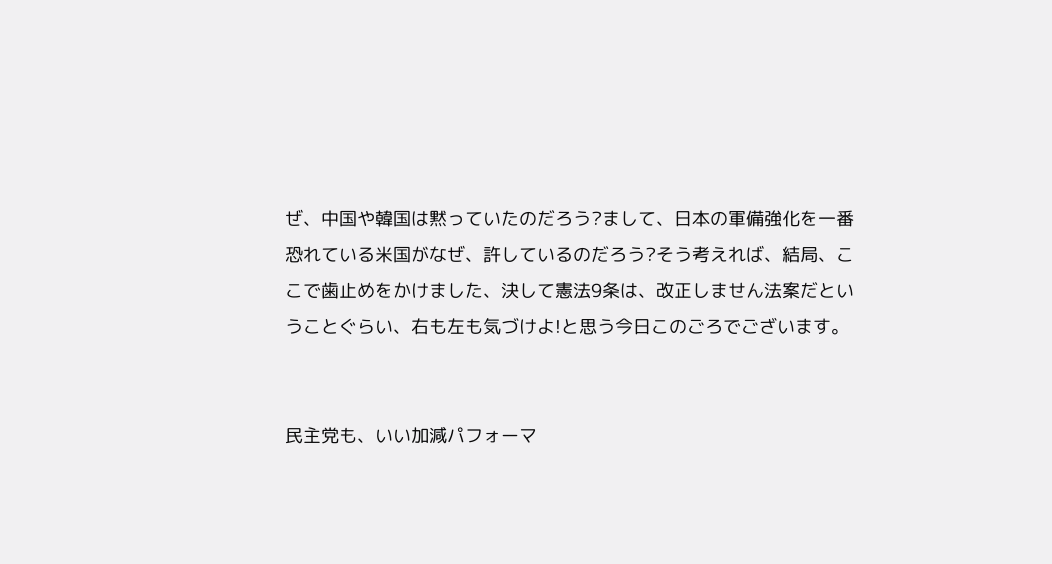ぜ、中国や韓国は黙っていたのだろう?まして、日本の軍備強化を一番恐れている米国がなぜ、許しているのだろう?そう考えれば、結局、ここで歯止めをかけました、決して憲法9条は、改正しません法案だということぐらい、右も左も気づけよ!と思う今日このごろでございます。


民主党も、いい加減パフォーマ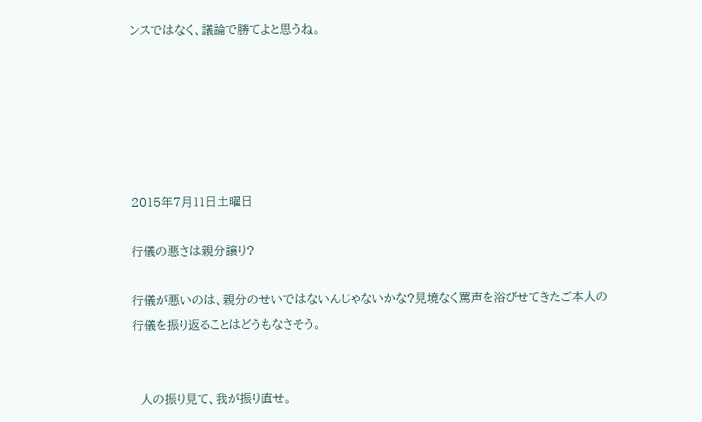ンスではなく、議論で勝てよと思うね。






2015年7月11日土曜日

行儀の悪さは親分譲り?

行儀が悪いのは、親分のせいではないんじゃないかな?見境なく罵声を浴びせてきたご本人の行儀を振り返ることはどうもなさそう。


  人の振り見て、我が振り直せ。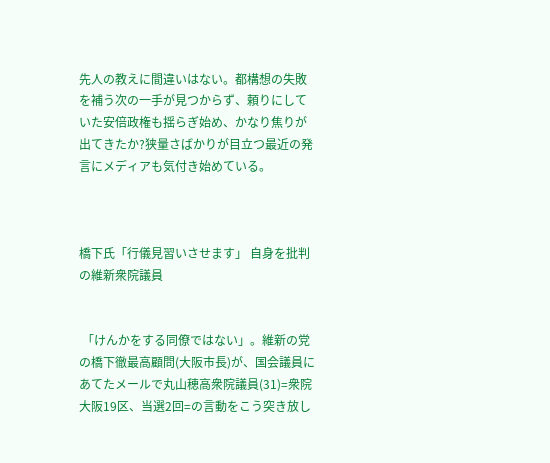先人の教えに間違いはない。都構想の失敗を補う次の一手が見つからず、頼りにしていた安倍政権も揺らぎ始め、かなり焦りが出てきたか?狭量さばかりが目立つ最近の発言にメディアも気付き始めている。



橋下氏「行儀見習いさせます」 自身を批判の維新衆院議員


 「けんかをする同僚ではない」。維新の党の橋下徹最高顧問(大阪市長)が、国会議員にあてたメールで丸山穂高衆院議員(31)=衆院大阪19区、当選2回=の言動をこう突き放し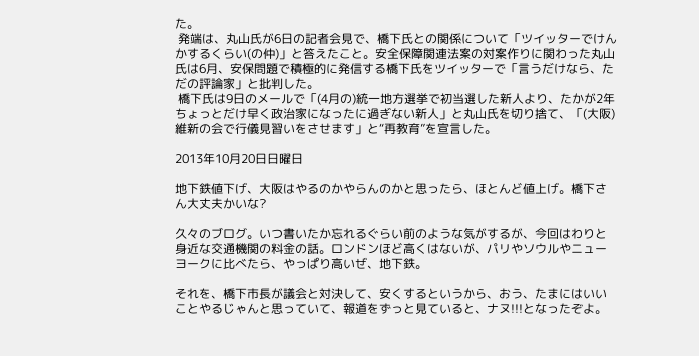た。
 発端は、丸山氏が6日の記者会見で、橋下氏との関係について「ツイッターでけんかするくらい(の仲)」と答えたこと。安全保障関連法案の対案作りに関わった丸山氏は6月、安保問題で積極的に発信する橋下氏をツイッターで「言うだけなら、ただの評論家」と批判した。
 橋下氏は9日のメールで「(4月の)統一地方選挙で初当選した新人より、たかが2年ちょっとだけ早く政治家になったに過ぎない新人」と丸山氏を切り捨て、「(大阪)維新の会で行儀見習いをさせます」と“再教育”を宣言した。

2013年10月20日日曜日

地下鉄値下げ、大阪はやるのかやらんのかと思ったら、ほとんど値上げ。橋下さん大丈夫かいな?

久々のブログ。いつ書いたか忘れるぐらい前のような気がするが、今回はわりと身近な交通機関の料金の話。ロンドンほど高くはないが、パリやソウルやニューヨークに比べたら、やっぱり高いぜ、地下鉄。

それを、橋下市長が議会と対決して、安くするというから、おう、たまにはいいことやるじゃんと思っていて、報道をずっと見ていると、ナヌ!!!となったぞよ。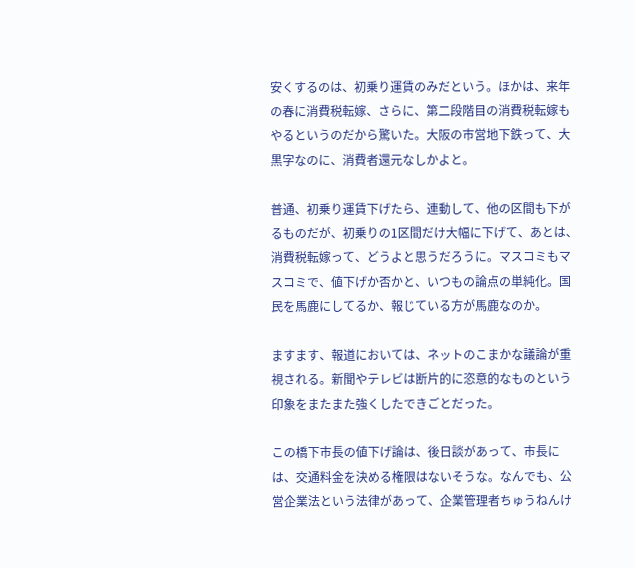安くするのは、初乗り運賃のみだという。ほかは、来年の春に消費税転嫁、さらに、第二段階目の消費税転嫁もやるというのだから驚いた。大阪の市営地下鉄って、大黒字なのに、消費者還元なしかよと。

普通、初乗り運賃下げたら、連動して、他の区間も下がるものだが、初乗りの1区間だけ大幅に下げて、あとは、消費税転嫁って、どうよと思うだろうに。マスコミもマスコミで、値下げか否かと、いつもの論点の単純化。国民を馬鹿にしてるか、報じている方が馬鹿なのか。

ますます、報道においては、ネットのこまかな議論が重視される。新聞やテレビは断片的に恣意的なものという印象をまたまた強くしたできごとだった。

この橋下市長の値下げ論は、後日談があって、市長には、交通料金を決める権限はないそうな。なんでも、公営企業法という法律があって、企業管理者ちゅうねんけ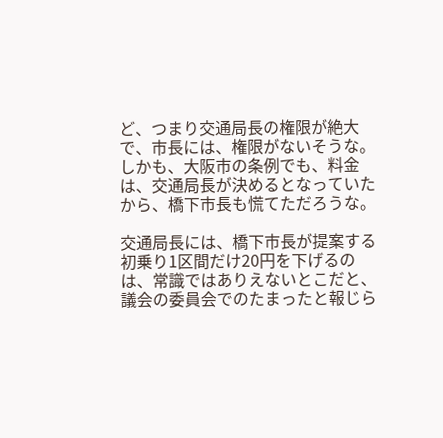ど、つまり交通局長の権限が絶大で、市長には、権限がないそうな。しかも、大阪市の条例でも、料金は、交通局長が決めるとなっていたから、橋下市長も慌てただろうな。

交通局長には、橋下市長が提案する初乗り1区間だけ20円を下げるのは、常識ではありえないとこだと、議会の委員会でのたまったと報じら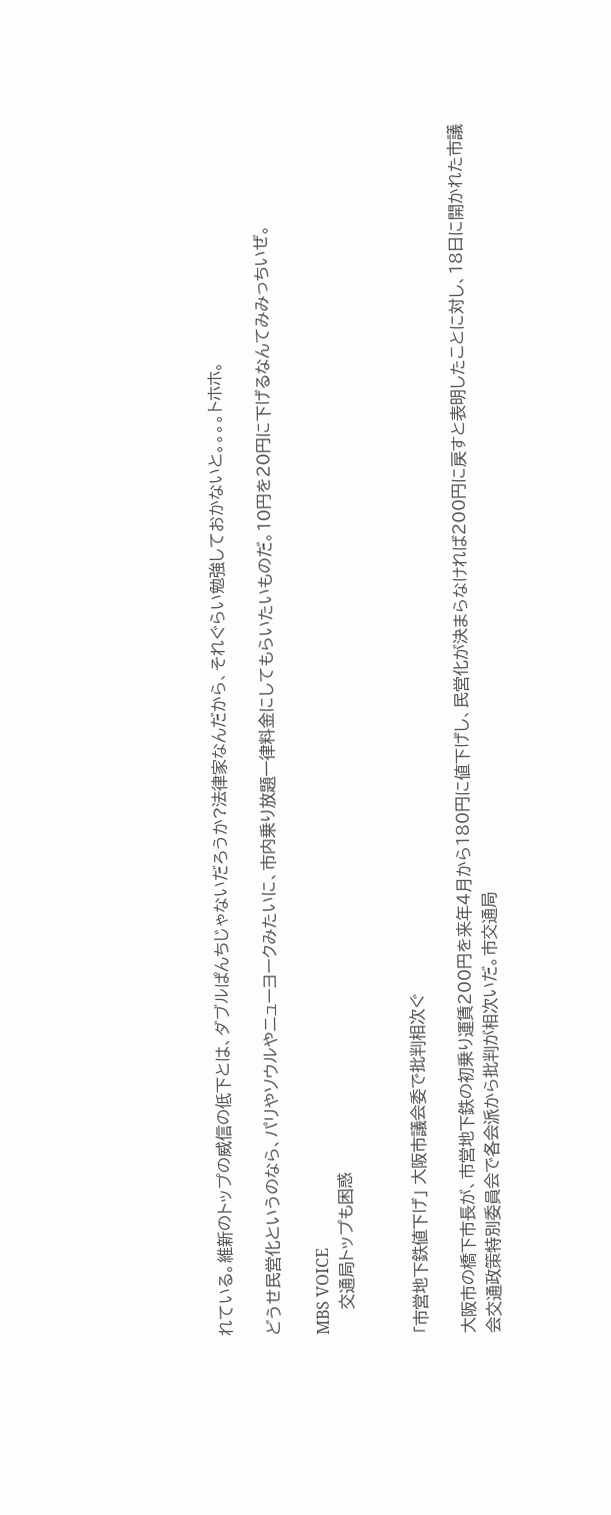れている。維新のトップの威信の低下とは、ダブルぱんちじゃないだろうか?法律家なんだから、それぐらい勉強しておかないと。。。。トホホ。

どうせ民営化というのなら、パリやソウルやニューヨークみたいに、市内乗り放題一律料金にしてもらいたいものだ。10円を20円に下げるなんてみみっちいぜ。

MBS VOICE
     交通局トップも困惑


「市営地下鉄値下げ」 大阪市議会委で批判相次ぐ

大阪市の橋下市長が、市営地下鉄の初乗り運賃200円を来年4月から180円に値下げし、民営化が決まらなければ200円に戻すと表明したことに対し、18日に開かれた市議会交通政策特別委員会で各会派から批判が相次いだ。市交通局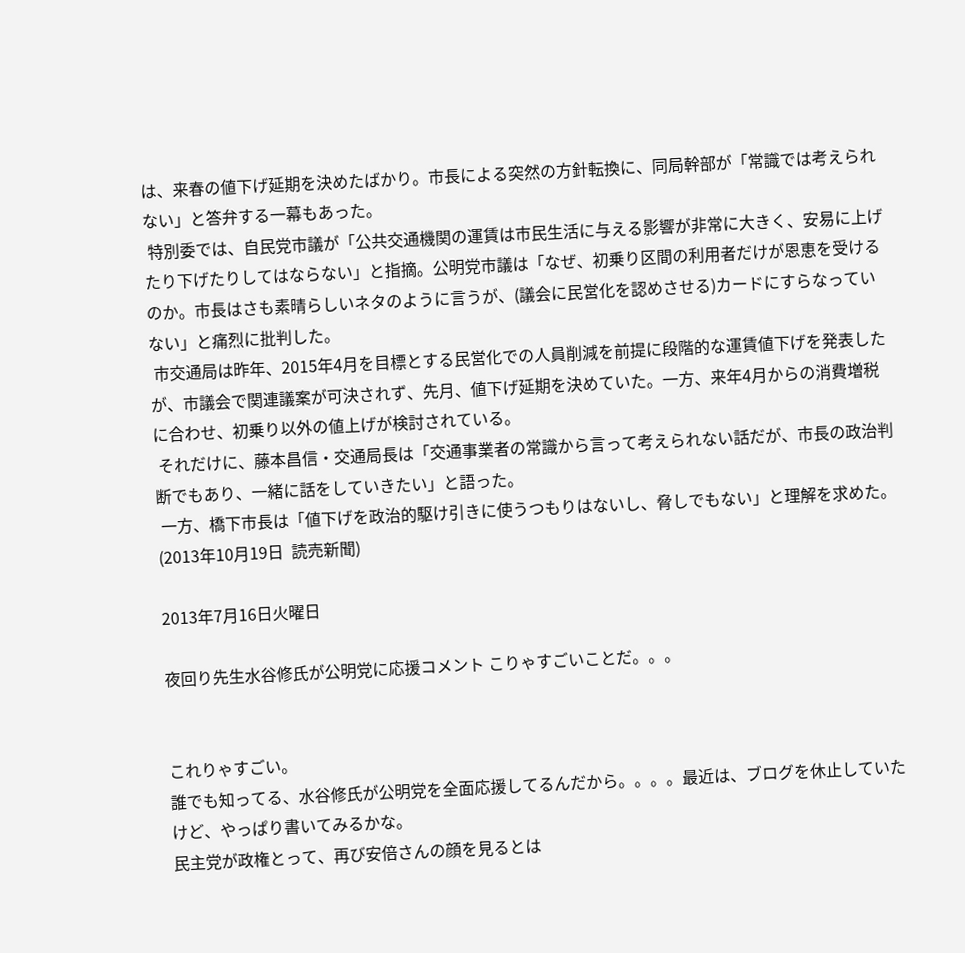は、来春の値下げ延期を決めたばかり。市長による突然の方針転換に、同局幹部が「常識では考えられない」と答弁する一幕もあった。
 特別委では、自民党市議が「公共交通機関の運賃は市民生活に与える影響が非常に大きく、安易に上げたり下げたりしてはならない」と指摘。公明党市議は「なぜ、初乗り区間の利用者だけが恩恵を受けるのか。市長はさも素晴らしいネタのように言うが、(議会に民営化を認めさせる)カードにすらなっていない」と痛烈に批判した。
 市交通局は昨年、2015年4月を目標とする民営化での人員削減を前提に段階的な運賃値下げを発表したが、市議会で関連議案が可決されず、先月、値下げ延期を決めていた。一方、来年4月からの消費増税に合わせ、初乗り以外の値上げが検討されている。
 それだけに、藤本昌信・交通局長は「交通事業者の常識から言って考えられない話だが、市長の政治判断でもあり、一緒に話をしていきたい」と語った。
 一方、橋下市長は「値下げを政治的駆け引きに使うつもりはないし、脅しでもない」と理解を求めた。
(2013年10月19日  読売新聞)

2013年7月16日火曜日

夜回り先生水谷修氏が公明党に応援コメント こりゃすごいことだ。。。


これりゃすごい。
誰でも知ってる、水谷修氏が公明党を全面応援してるんだから。。。。最近は、ブログを休止していたけど、やっぱり書いてみるかな。
民主党が政権とって、再び安倍さんの顔を見るとは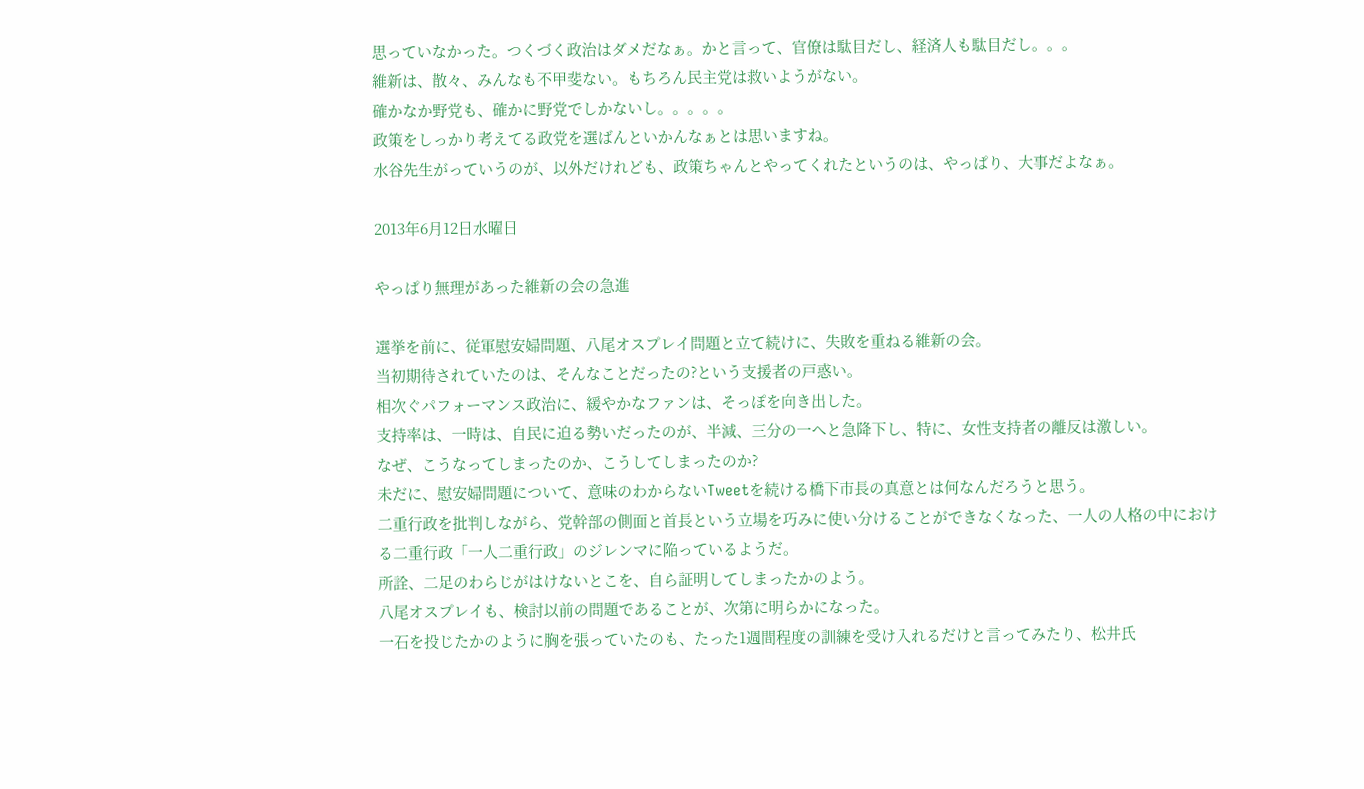思っていなかった。つくづく政治はダメだなぁ。かと言って、官僚は駄目だし、経済人も駄目だし。。。
維新は、散々、みんなも不甲斐ない。もちろん民主党は救いようがない。
確かなか野党も、確かに野党でしかないし。。。。。
政策をしっかり考えてる政党を選ばんといかんなぁとは思いますね。
水谷先生がっていうのが、以外だけれども、政策ちゃんとやってくれたというのは、やっぱり、大事だよなぁ。

2013年6月12日水曜日

やっぱり無理があった維新の会の急進

選挙を前に、従軍慰安婦問題、八尾オスプレイ問題と立て続けに、失敗を重ねる維新の会。
当初期待されていたのは、そんなことだったの?という支援者の戸惑い。
相次ぐパフォーマンス政治に、緩やかなファンは、そっぽを向き出した。
支持率は、一時は、自民に迫る勢いだったのが、半減、三分の一へと急降下し、特に、女性支持者の離反は激しい。
なぜ、こうなってしまったのか、こうしてしまったのか?
未だに、慰安婦問題について、意味のわからないTweetを続ける橋下市長の真意とは何なんだろうと思う。
二重行政を批判しながら、党幹部の側面と首長という立場を巧みに使い分けることができなくなった、一人の人格の中における二重行政「一人二重行政」のジレンマに陥っているようだ。
所詮、二足のわらじがはけないとこを、自ら証明してしまったかのよう。
八尾オスプレイも、検討以前の問題であることが、次第に明らかになった。
一石を投じたかのように胸を張っていたのも、たった1週間程度の訓練を受け入れるだけと言ってみたり、松井氏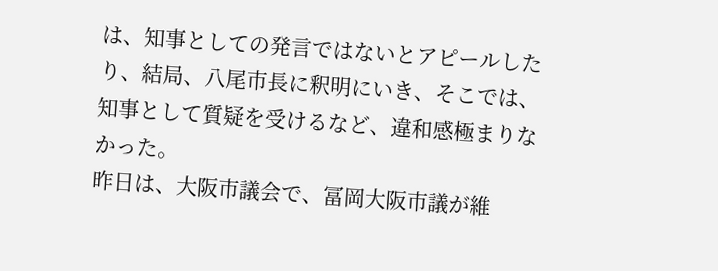は、知事としての発言ではないとアピールしたり、結局、八尾市長に釈明にいき、そこでは、知事として質疑を受けるなど、違和感極まりなかった。
昨日は、大阪市議会で、冨岡大阪市議が維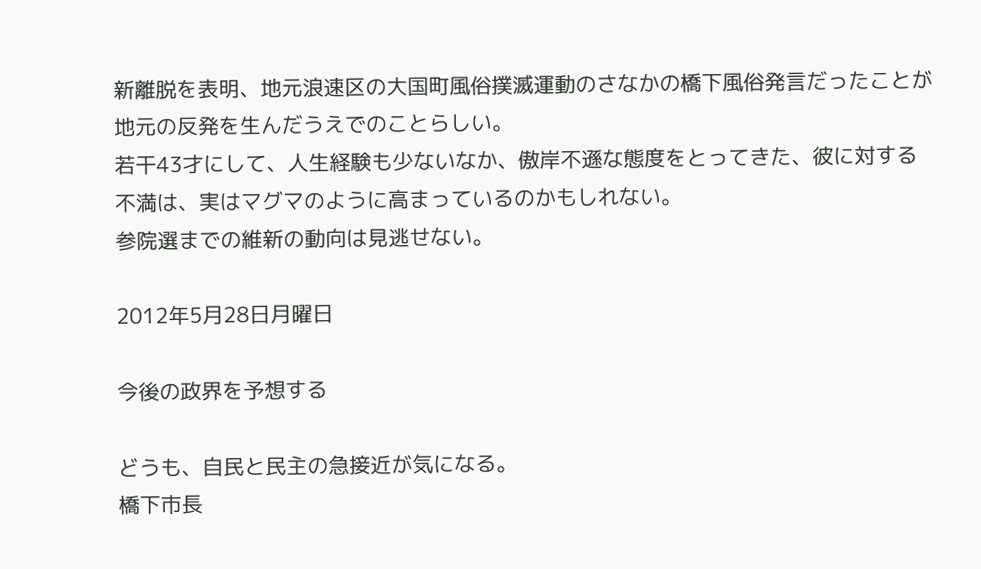新離脱を表明、地元浪速区の大国町風俗撲滅運動のさなかの橋下風俗発言だったことが地元の反発を生んだうえでのことらしい。
若干43才にして、人生経験も少ないなか、傲岸不遜な態度をとってきた、彼に対する不満は、実はマグマのように高まっているのかもしれない。
参院選までの維新の動向は見逃せない。

2012年5月28日月曜日

今後の政界を予想する

どうも、自民と民主の急接近が気になる。
橋下市長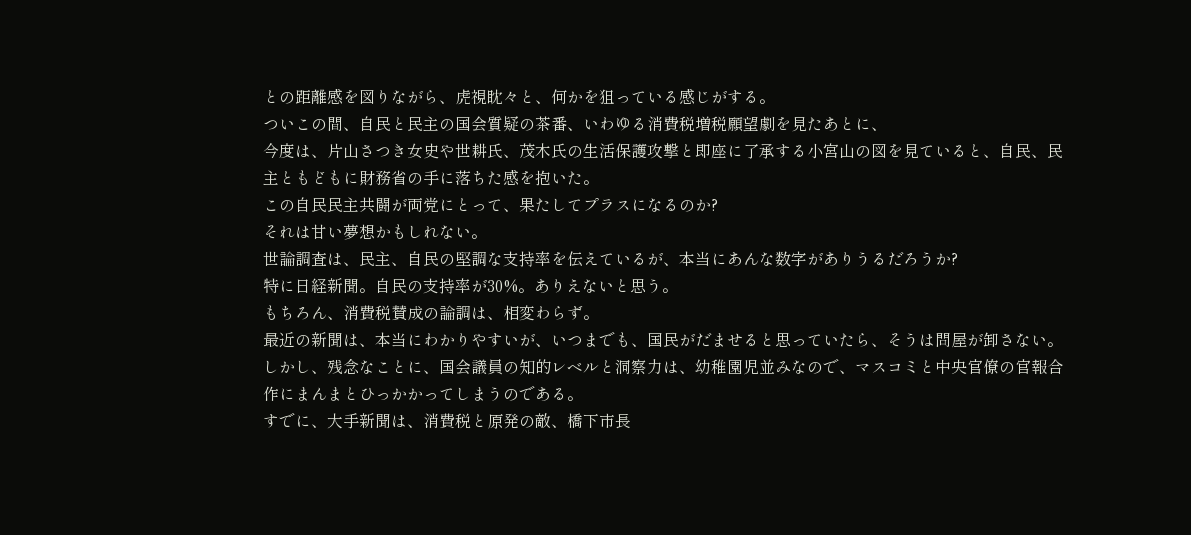との距離感を図りながら、虎視眈々と、何かを狙っている感じがする。
ついこの間、自民と民主の国会質疑の茶番、いわゆる消費税増税願望劇を見たあとに、
今度は、片山さつき女史や世耕氏、茂木氏の生活保護攻撃と即座に了承する小宮山の図を見ていると、自民、民主ともどもに財務省の手に落ちた感を抱いた。
この自民民主共闘が両党にとって、果たしてプラスになるのか?
それは甘い夢想かもしれない。
世論調査は、民主、自民の堅調な支持率を伝えているが、本当にあんな数字がありうるだろうか?
特に日経新聞。自民の支持率が30%。ありえないと思う。
もちろん、消費税賛成の論調は、相変わらず。
最近の新聞は、本当にわかりやすいが、いつまでも、国民がだませると思っていたら、そうは問屋が卸さない。
しかし、残念なことに、国会議員の知的レベルと洞察力は、幼稚園児並みなので、マスコミと中央官僚の官報合作にまんまとひっかかってしまうのである。
すでに、大手新聞は、消費税と原発の敵、橋下市長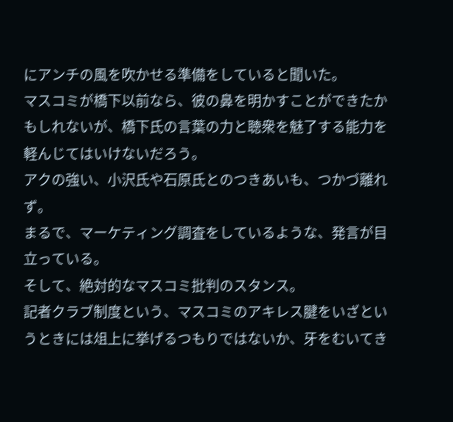にアンチの風を吹かせる準備をしていると聞いた。
マスコミが橋下以前なら、彼の鼻を明かすことができたかもしれないが、橋下氏の言葉の力と聴衆を魅了する能力を軽んじてはいけないだろう。
アクの強い、小沢氏や石原氏とのつきあいも、つかづ離れず。
まるで、マーケティング調査をしているような、発言が目立っている。
そして、絶対的なマスコミ批判のスタンス。
記者クラブ制度という、マスコミのアキレス腱をいざというときには俎上に挙げるつもりではないか、牙をむいてき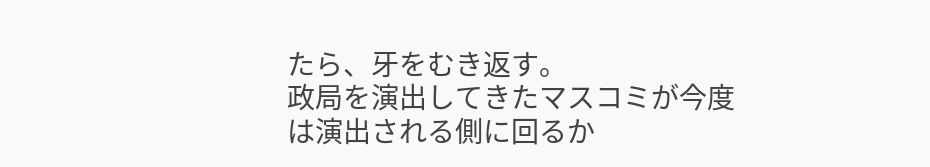たら、牙をむき返す。
政局を演出してきたマスコミが今度は演出される側に回るか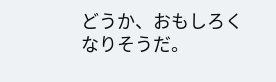どうか、おもしろくなりそうだ。